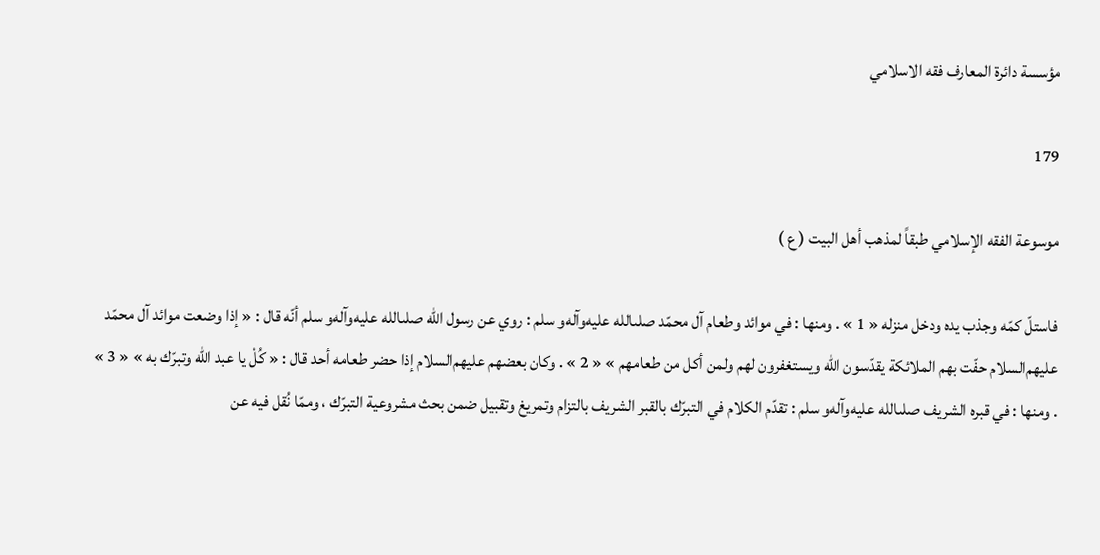مؤسسة دائرة المعارف فقه الاسلامي

179

موسوعة الفقه الإسلامي طبقاً لمذهب أهل البيت ( ع )

فاستلّ كمّه وجذب يده ودخل منزله « 1 » . ومنها : في موائد وطعام آل محمّد صلىالله عليه‌وآله‌و سلم : روي عن رسول اللّه صلىالله عليه‌وآله‌و سلم أنّه قال : « إذا وضعت موائد آل محمّد عليهم‌السلام حفّت بهم الملائكة يقدّسون اللّه ويستغفرون لهم ولمن أكل من طعامهم » « 2 » . وكان بعضهم عليهم‌السلام إذا حضر طعامه أحد قال : « كُلْ يا عبد اللّه وتبرّك به » « 3 » . ومنها : في قبره الشريف صلىالله عليه‌وآله‌و سلم : تقدّم الكلام في التبرّك بالقبر الشريف بالتزام وتمريغ وتقبيل ضمن بحث مشروعية التبرّك ، وممّا نُقل فيه عن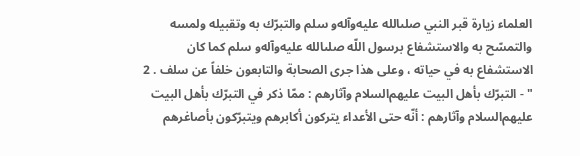العلماء زيارة قبر النبي صلىالله عليه‌وآله‌و سلم والتبرّك به وتقبيله ولمسه والتمسّح به والاستشفاع برسول اللّه صلىالله عليه‌وآله‌و سلم كما كان الاستشفاع به في حياته ، وعلى هذا جرى الصحابة والتابعون خلفاً عن سلف . 2 " - التبرّك بأهل البيت عليهم‌السلام وآثارهم : ممّا ذكر في التبرّك بأهل البيت عليهم‌السلام وآثارهم : أنّه حتى الأعداء يتركون أكابرهم ويتبرّكون بأصاغرهم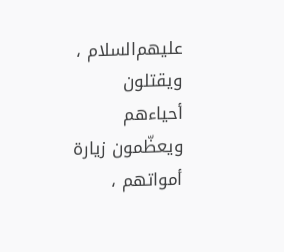عليهم‌السلام ، ويقتلون أحياءهم ويعظّمون زيارة أمواتهم ،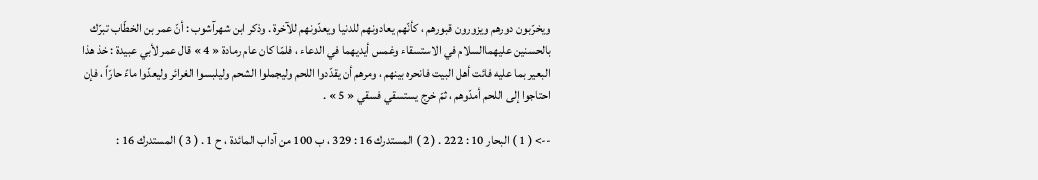ويخرّبون دورهم ويزورون قبورهم ، كأنّهم يعادونهم للدنيا ويعدّونهم للآخرة . وذكر ابن شهرآشوب : أنّ عمر بن الخطّاب تبرّك بالحسنين عليهماالسلام في الاستسقاء وغمس أيديهما في الدعاء ، فلمّا كان عام رمادة « 4 » قال عمر لأبي عبيدة : خذ هذا البعير بما عليه فائت أهل البيت فانحره بينهم ، ومرهم أن يقدّدوا اللحم وليجملوا الشحم وليلبسوا الغرائر وليعدّوا ماءً حارّاً ، فإن احتاجوا إلى اللحم أمدّوهم ، ثمّ خرج يستسقي فسقي « 5 » .

--> ( 1 ) البحار 10 : 222 . ( 2 ) المستدرك 16 : 329 ، ب 100 من آداب المائدة ، ح 1 . ( 3 ) المستدرك 16 :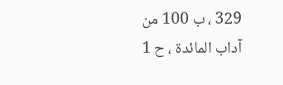329 ، ب 100 من آداب المائدة ، ح 1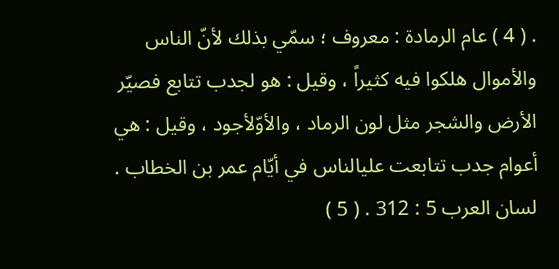. ( 4 ) عام الرمادة : معروف ؛ سمّي بذلك لأنّ الناس والأموال هلكوا فيه كثيراً ، وقيل : هو لجدب تتابع فصيّر الأرض والشجر مثل لون الرماد ، والأوّلأجود ، وقيل : هي أعوام جدب تتابعت عليالناس في أيّام عمر بن الخطاب . لسان العرب 5 : 312 . ( 5 )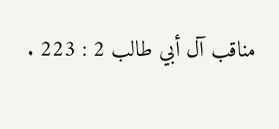مناقب آل أبي طالب 2 : 223 .